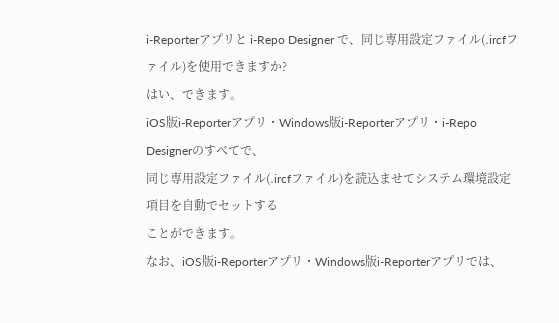i-Reporterアプリと i-Repo Designer で、同じ専用設定ファイル(.ircfファイル)を使用できますか?
はい、できます。
iOS版i-Reporterアプリ・Windows版i-Reporterアプリ・i-Repo Designerのすべてで、
同じ専用設定ファイル(.ircfファイル)を読込ませてシステム環境設定項目を自動でセットする
ことができます。
なお、iOS版i-Reporterアプリ・Windows版i-Reporterアプリでは、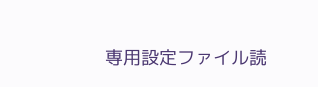専用設定ファイル読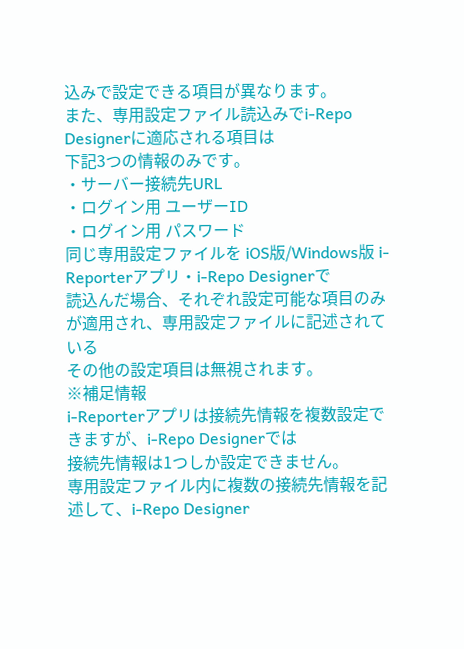込みで設定できる項目が異なります。
また、専用設定ファイル読込みでi-Repo Designerに適応される項目は
下記3つの情報のみです。
・サーバー接続先URL
・ログイン用 ユーザーID
・ログイン用 パスワード
同じ専用設定ファイルを iOS版/Windows版 i-Reporterアプリ・i-Repo Designerで
読込んだ場合、それぞれ設定可能な項目のみが適用され、専用設定ファイルに記述されている
その他の設定項目は無視されます。
※補足情報
i-Reporterアプリは接続先情報を複数設定できますが、i-Repo Designerでは
接続先情報は1つしか設定できません。
専用設定ファイル内に複数の接続先情報を記述して、i-Repo Designer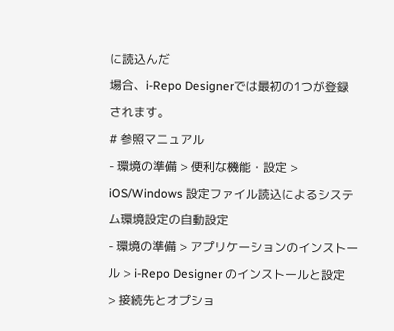に読込んだ
場合、i-Repo Designerでは最初の1つが登録されます。
# 参照マニュアル
- 環境の準備 > 便利な機能・設定 > iOS/Windows 設定ファイル読込によるシステム環境設定の自動設定
- 環境の準備 > アプリケーションのインストール > i-Repo Designer のインストールと設定
> 接続先とオプショ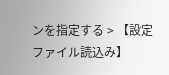ンを指定する > 【設定ファイル読込み】